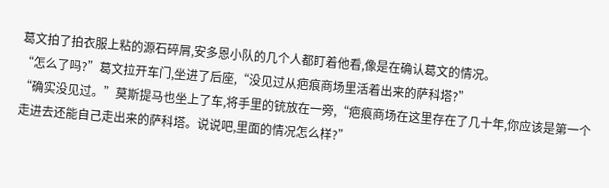葛文拍了拍衣服上粘的源石碎屑,安多恩小队的几个人都盯着他看,像是在确认葛文的情况。
“怎么了吗?”葛文拉开车门,坐进了后座,“没见过从疤痕商场里活着出来的萨科塔?”
“确实没见过。”莫斯提马也坐上了车,将手里的铳放在一旁,“疤痕商场在这里存在了几十年,你应该是第一个走进去还能自己走出来的萨科塔。说说吧,里面的情况怎么样?”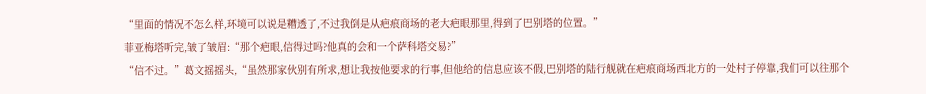“里面的情况不怎么样,环境可以说是糟透了,不过我倒是从疤痕商场的老大疤眼那里,得到了巴别塔的位置。”
菲亚梅塔听完,皱了皱眉:“那个疤眼,信得过吗?他真的会和一个萨科塔交易?”
“信不过。”葛文摇摇头,“虽然那家伙别有所求,想让我按他要求的行事,但他给的信息应该不假,巴别塔的陆行舰就在疤痕商场西北方的一处村子停靠,我们可以往那个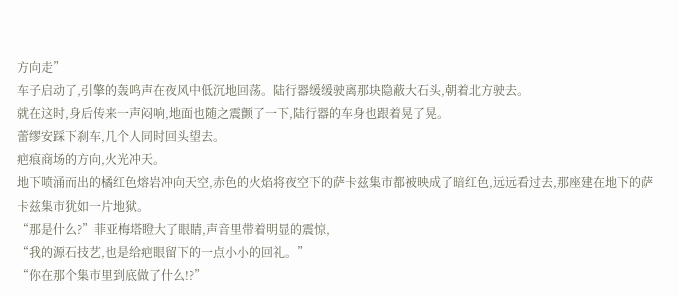方向走”
车子启动了,引擎的轰鸣声在夜风中低沉地回荡。陆行器缓缓驶离那块隐蔽大石头,朝着北方驶去。
就在这时,身后传来一声闷响,地面也随之震颤了一下,陆行器的车身也跟着晃了晃。
蕾缪安踩下刹车,几个人同时回头望去。
疤痕商场的方向,火光冲天。
地下喷涌而出的橘红色熔岩冲向天空,赤色的火焰将夜空下的萨卡兹集市都被映成了暗红色,远远看过去,那座建在地下的萨卡兹集市犹如一片地狱。
“那是什么?”菲亚梅塔瞪大了眼睛,声音里带着明显的震惊,
“我的源石技艺,也是给疤眼留下的一点小小的回礼。”
“你在那个集市里到底做了什么!?”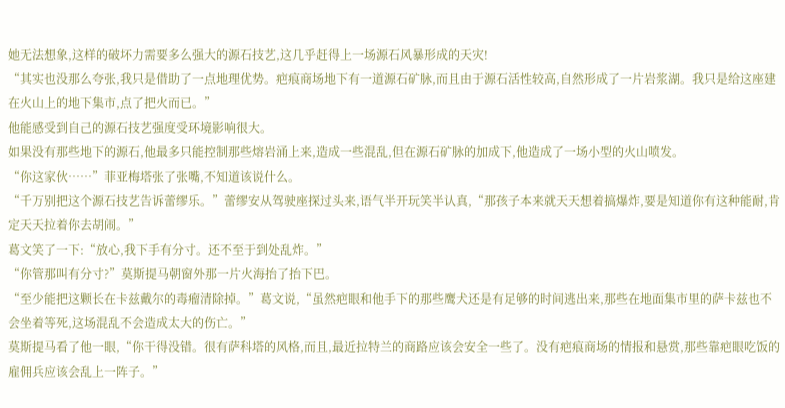她无法想象,这样的破坏力需要多么强大的源石技艺,这几乎赶得上一场源石风暴形成的天灾!
“其实也没那么夸张,我只是借助了一点地理优势。疤痕商场地下有一道源石矿脉,而且由于源石活性较高,自然形成了一片岩浆湖。我只是给这座建在火山上的地下集市,点了把火而已。”
他能感受到自己的源石技艺强度受环境影响很大。
如果没有那些地下的源石,他最多只能控制那些熔岩涌上来,造成一些混乱,但在源石矿脉的加成下,他造成了一场小型的火山喷发。
“你这家伙……”菲亚梅塔张了张嘴,不知道该说什么。
“千万别把这个源石技艺告诉蕾缪乐。”蕾缪安从驾驶座探过头来,语气半开玩笑半认真,“那孩子本来就天天想着搞爆炸,要是知道你有这种能耐,肯定天天拉着你去胡闹。”
葛文笑了一下:“放心,我下手有分寸。还不至于到处乱炸。”
“你管那叫有分寸?”莫斯提马朝窗外那一片火海抬了抬下巴。
“至少能把这颗长在卡兹戴尔的毒瘤清除掉。”葛文说,“虽然疤眼和他手下的那些鹰犬还是有足够的时间逃出来,那些在地面集市里的萨卡兹也不会坐着等死,这场混乱不会造成太大的伤亡。”
莫斯提马看了他一眼,“你干得没错。很有萨科塔的风格,而且,最近拉特兰的商路应该会安全一些了。没有疤痕商场的情报和悬赏,那些靠疤眼吃饭的雇佣兵应该会乱上一阵子。”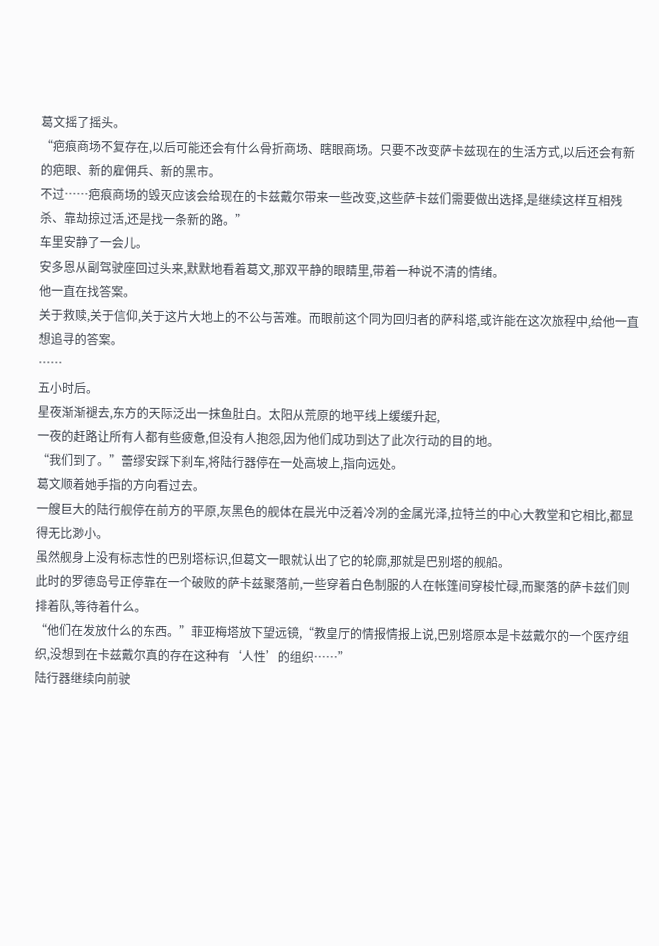葛文摇了摇头。
“疤痕商场不复存在,以后可能还会有什么骨折商场、瞎眼商场。只要不改变萨卡兹现在的生活方式,以后还会有新的疤眼、新的雇佣兵、新的黑市。
不过……疤痕商场的毁灭应该会给现在的卡兹戴尔带来一些改变,这些萨卡兹们需要做出选择,是继续这样互相残杀、靠劫掠过活,还是找一条新的路。”
车里安静了一会儿。
安多恩从副驾驶座回过头来,默默地看着葛文,那双平静的眼睛里,带着一种说不清的情绪。
他一直在找答案。
关于救赎,关于信仰,关于这片大地上的不公与苦难。而眼前这个同为回归者的萨科塔,或许能在这次旅程中,给他一直想追寻的答案。
……
五小时后。
星夜渐渐褪去,东方的天际泛出一抹鱼肚白。太阳从荒原的地平线上缓缓升起,
一夜的赶路让所有人都有些疲惫,但没有人抱怨,因为他们成功到达了此次行动的目的地。
“我们到了。”蕾缪安踩下刹车,将陆行器停在一处高坡上,指向远处。
葛文顺着她手指的方向看过去。
一艘巨大的陆行舰停在前方的平原,灰黑色的舰体在晨光中泛着冷冽的金属光泽,拉特兰的中心大教堂和它相比,都显得无比渺小。
虽然舰身上没有标志性的巴别塔标识,但葛文一眼就认出了它的轮廓,那就是巴别塔的舰船。
此时的罗德岛号正停靠在一个破败的萨卡兹聚落前,一些穿着白色制服的人在帐篷间穿梭忙碌,而聚落的萨卡兹们则排着队,等待着什么。
“他们在发放什么的东西。”菲亚梅塔放下望远镜,“教皇厅的情报情报上说,巴别塔原本是卡兹戴尔的一个医疗组织,没想到在卡兹戴尔真的存在这种有‘人性’的组织……”
陆行器继续向前驶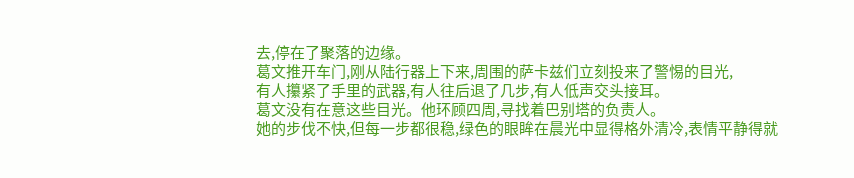去,停在了聚落的边缘。
葛文推开车门,刚从陆行器上下来,周围的萨卡兹们立刻投来了警惕的目光,
有人攥紧了手里的武器,有人往后退了几步,有人低声交头接耳。
葛文没有在意这些目光。他环顾四周,寻找着巴别塔的负责人。
她的步伐不快,但每一步都很稳,绿色的眼眸在晨光中显得格外清冷,表情平静得就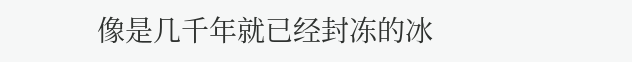像是几千年就已经封冻的冰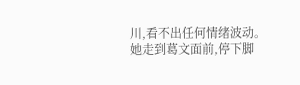川,看不出任何情绪波动。
她走到葛文面前,停下脚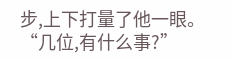步,上下打量了他一眼。
“几位,有什么事?”